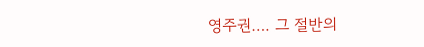영주권…. 그 절반의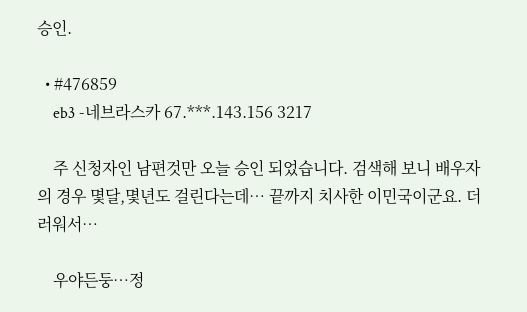승인.

  • #476859
    eb3 -네브라스카 67.***.143.156 3217

    주 신청자인 남편것만 오늘 승인 되었습니다. 검색해 보니 배우자의 경우 몇달,몇년도 걸린다는데… 끝까지 치사한 이민국이군요. 더러워서…

    우야든둥…정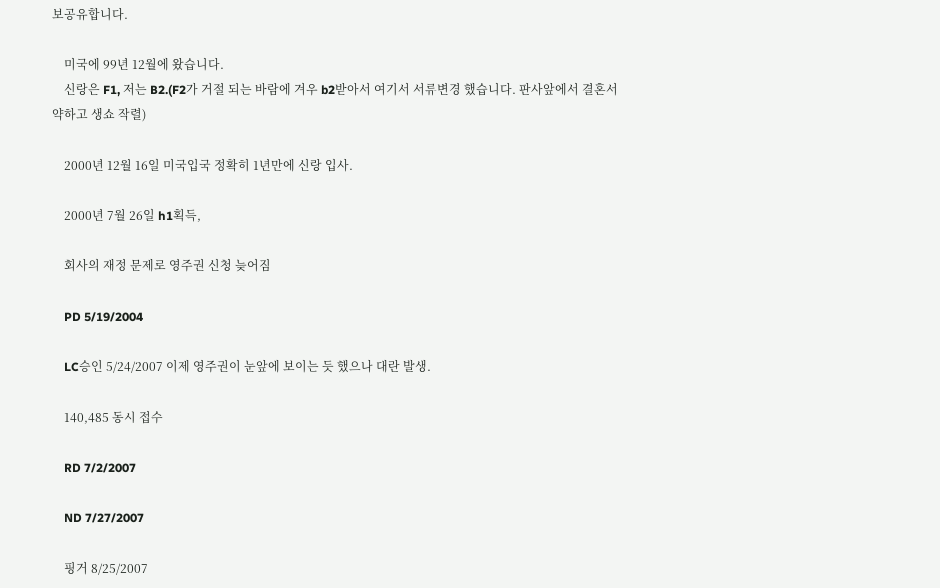보공유합니다.

    미국에 99년 12월에 왔습니다.
    신랑은 F1, 저는 B2.(F2가 거절 되는 바람에 겨우 b2받아서 여기서 서류변경 했습니다. 판사앞에서 결혼서약하고 생쇼 작렬)

    2000년 12월 16일 미국입국 정확히 1년만에 신랑 입사.

    2000년 7월 26일 h1획득,

    회사의 재정 문제로 영주권 신청 늦어짐

    PD 5/19/2004

    LC승인 5/24/2007 이제 영주권이 눈앞에 보이는 듯 했으나 대란 발생.

    140,485 동시 접수

    RD 7/2/2007

    ND 7/27/2007

    핑거 8/25/2007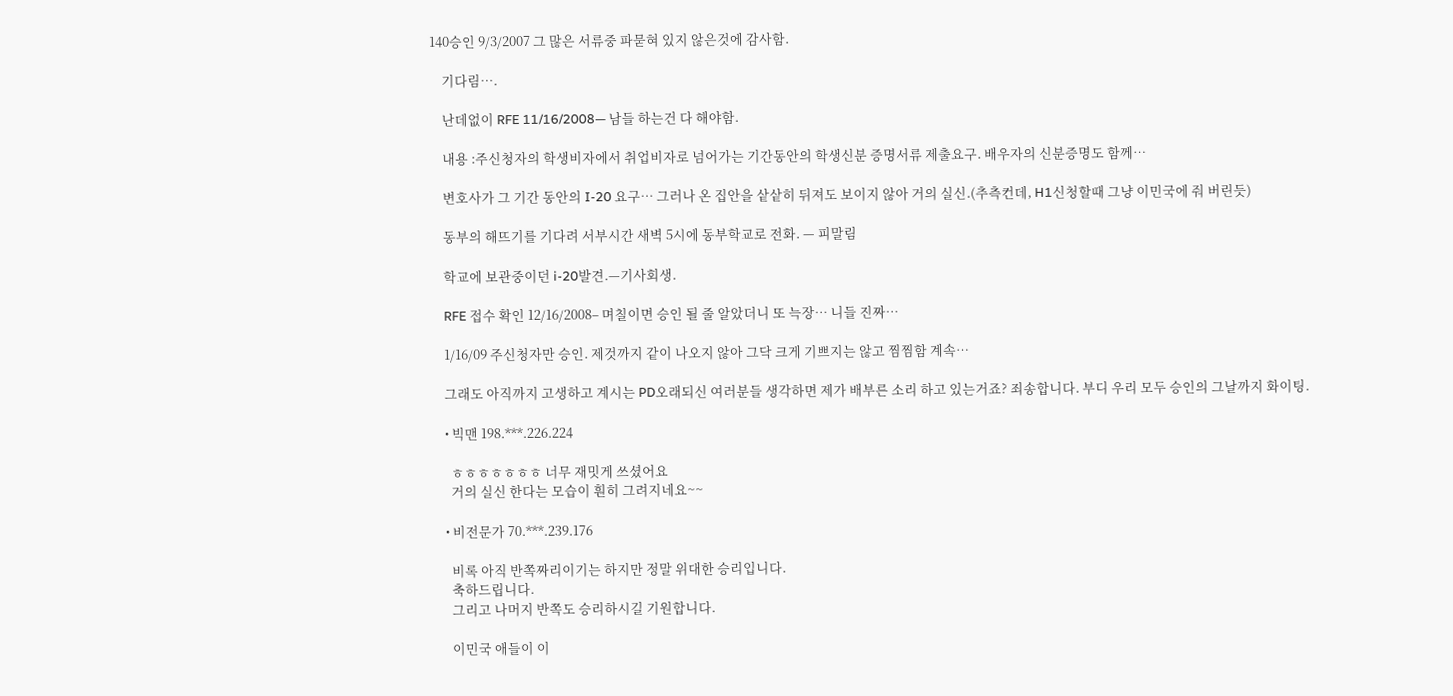140승인 9/3/2007 그 많은 서류중 파묻혀 있지 않은것에 감사함.

    기다림….

    난데없이 RFE 11/16/2008— 남들 하는건 다 해야함.

    내용 :주신청자의 학생비자에서 취업비자로 넘어가는 기간동안의 학생신분 증명서류 제출요구. 배우자의 신분증명도 함께…

    변호사가 그 기간 동안의 I-20 요구… 그러나 온 집안을 샅샅히 뒤져도 보이지 않아 거의 실신.(추측컨데, H1신청할때 그냥 이민국에 줘 버린듯)

    동부의 해뜨기를 기다려 서부시간 새벽 5시에 동부학교로 전화. — 피말림

    학교에 보관중이던 i-20발견.—기사회생.

    RFE 접수 확인 12/16/2008– 며칠이면 승인 될 줄 알았더니 또 늑장… 니들 진짜…

    1/16/09 주신청자만 승인. 제것까지 같이 나오지 않아 그닥 크게 기쁘지는 않고 찜찜함 계속…

    그래도 아직까지 고생하고 계시는 PD오래되신 여러분들 생각하면 제가 배부른 소리 하고 있는거죠? 죄송합니다. 부디 우리 모두 승인의 그날까지 화이팅.

    • 빅맨 198.***.226.224

      ㅎㅎㅎㅎㅎㅎㅎ 너무 재밋게 쓰셨어요
      거의 실신 한다는 모습이 훤히 그려지네요~~

    • 비전문가 70.***.239.176

      비록 아직 반쪽짜리이기는 하지만 정말 위대한 승리입니다.
      축하드립니다.
      그리고 나머지 반쪽도 승리하시길 기원합니다.

      이민국 애들이 이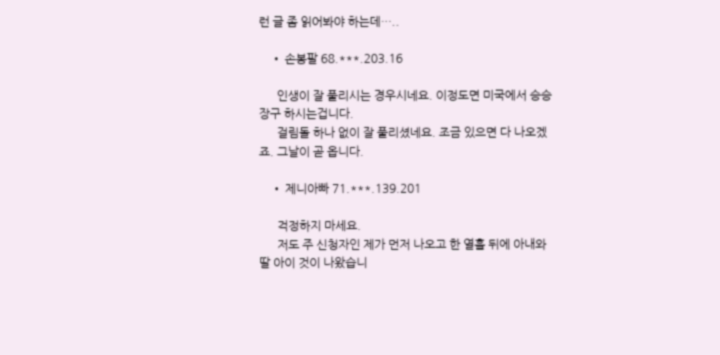런 글 좀 읽어봐야 하는데…..

    • 손봉팔 68.***.203.16

      인생이 잘 풀리시는 경우시네요. 이정도면 미국에서 승승장구 하시는겁니다.
      걸림돌 하나 없이 잘 풀리셨네요. 조금 있으면 다 나오겠죠. 그날이 곧 옵니다.

    • 제니아빠 71.***.139.201

      걱정하지 마세요.
      저도 주 신청자인 제가 먼저 나오고 한 열흘 뒤에 아내와 딸 아이 것이 나왔습니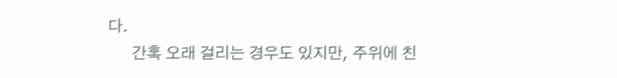다.
      간혹 오래 걸리는 경우도 있지만, 주위에 친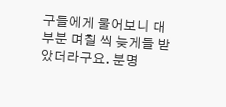구들에게 물어보니 대부분 며칠 씩 늦게들 받았더라구요. 분명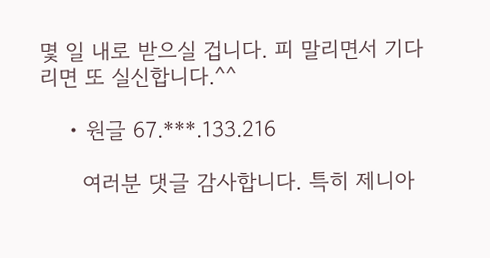몇 일 내로 받으실 겁니다. 피 말리면서 기다리면 또 실신합니다.^^

    • 원글 67.***.133.216

      여러분 댓글 감사합니다. 특히 제니아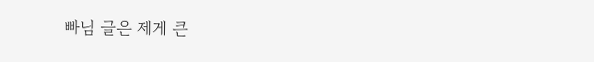빠님 글은 제게 큰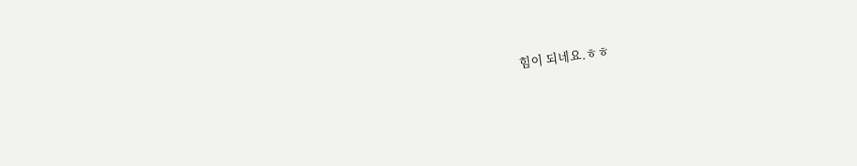힘이 되네요.ㅎㅎ